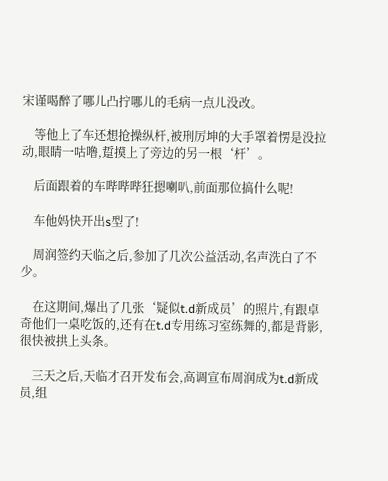宋谨喝醉了哪儿凸拧哪儿的毛病一点儿没改。

    等他上了车还想抢操纵杆,被刑厉坤的大手罩着愣是没拉动,眼睛一咕噜,踅摸上了旁边的另一根‘杆’。

    后面跟着的车哔哔哔狂摁喇叭,前面那位搞什么呢!

    车他妈快开出s型了!

    周润签约天临之后,参加了几次公益活动,名声洗白了不少。

    在这期间,爆出了几张‘疑似t.d新成员’的照片,有跟卓奇他们一桌吃饭的,还有在t.d专用练习室练舞的,都是背影,很快被拱上头条。

    三天之后,天临才召开发布会,高调宣布周润成为t.d新成员,组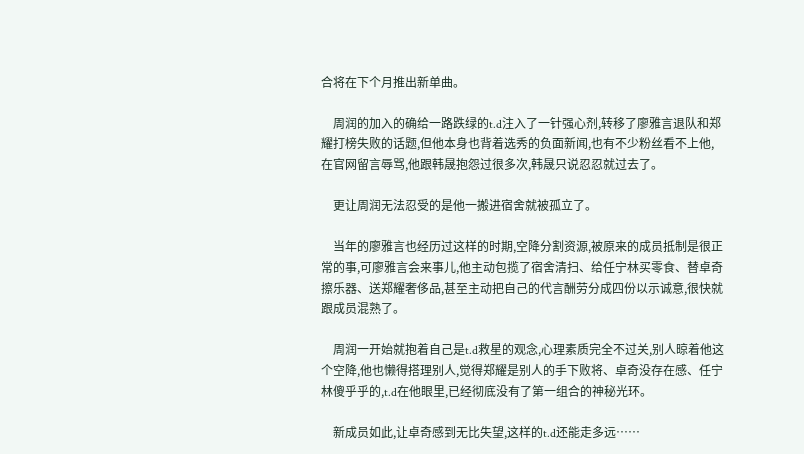合将在下个月推出新单曲。

    周润的加入的确给一路跌绿的t.d注入了一针强心剂,转移了廖雅言退队和郑耀打榜失败的话题,但他本身也背着选秀的负面新闻,也有不少粉丝看不上他,在官网留言辱骂,他跟韩晟抱怨过很多次,韩晟只说忍忍就过去了。

    更让周润无法忍受的是他一搬进宿舍就被孤立了。

    当年的廖雅言也经历过这样的时期,空降分割资源,被原来的成员抵制是很正常的事,可廖雅言会来事儿,他主动包揽了宿舍清扫、给任宁林买零食、替卓奇擦乐器、送郑耀奢侈品,甚至主动把自己的代言酬劳分成四份以示诚意,很快就跟成员混熟了。

    周润一开始就抱着自己是t.d救星的观念,心理素质完全不过关,别人晾着他这个空降,他也懒得搭理别人,觉得郑耀是别人的手下败将、卓奇没存在感、任宁林傻乎乎的,t.d在他眼里,已经彻底没有了第一组合的神秘光环。

    新成员如此,让卓奇感到无比失望,这样的t.d还能走多远……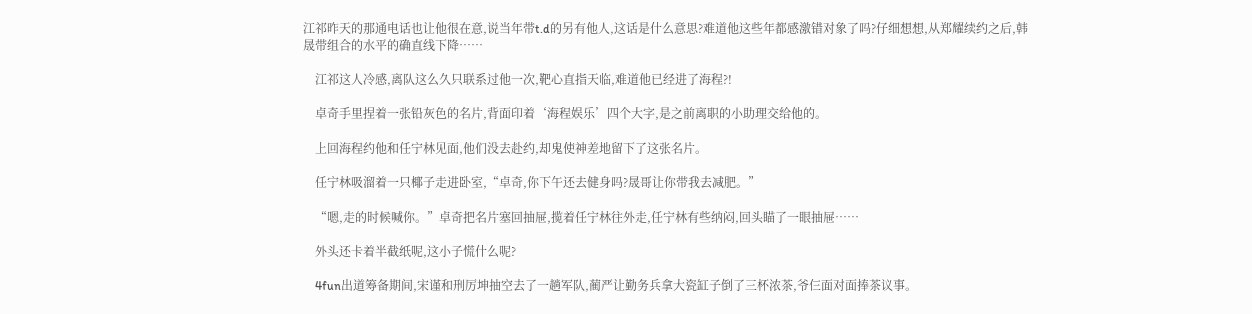江祁昨天的那通电话也让他很在意,说当年带t.d的另有他人,这话是什么意思?难道他这些年都感激错对象了吗?仔细想想,从郑耀续约之后,韩晟带组合的水平的确直线下降……

    江祁这人冷感,离队这么久只联系过他一次,靶心直指天临,难道他已经进了海程?!

    卓奇手里捏着一张铅灰色的名片,背面印着‘海程娱乐’四个大字,是之前离职的小助理交给他的。

    上回海程约他和任宁林见面,他们没去赴约,却鬼使神差地留下了这张名片。

    任宁林吸溜着一只椰子走进卧室,“卓奇,你下午还去健身吗?晟哥让你带我去减肥。”

    “嗯,走的时候喊你。”卓奇把名片塞回抽屉,揽着任宁林往外走,任宁林有些纳闷,回头瞄了一眼抽屉……

    外头还卡着半截纸呢,这小子慌什么呢?

    4fun出道筹备期间,宋谨和刑厉坤抽空去了一趟军队,蔺严让勤务兵拿大瓷缸子倒了三杯浓茶,爷仨面对面捧茶议事。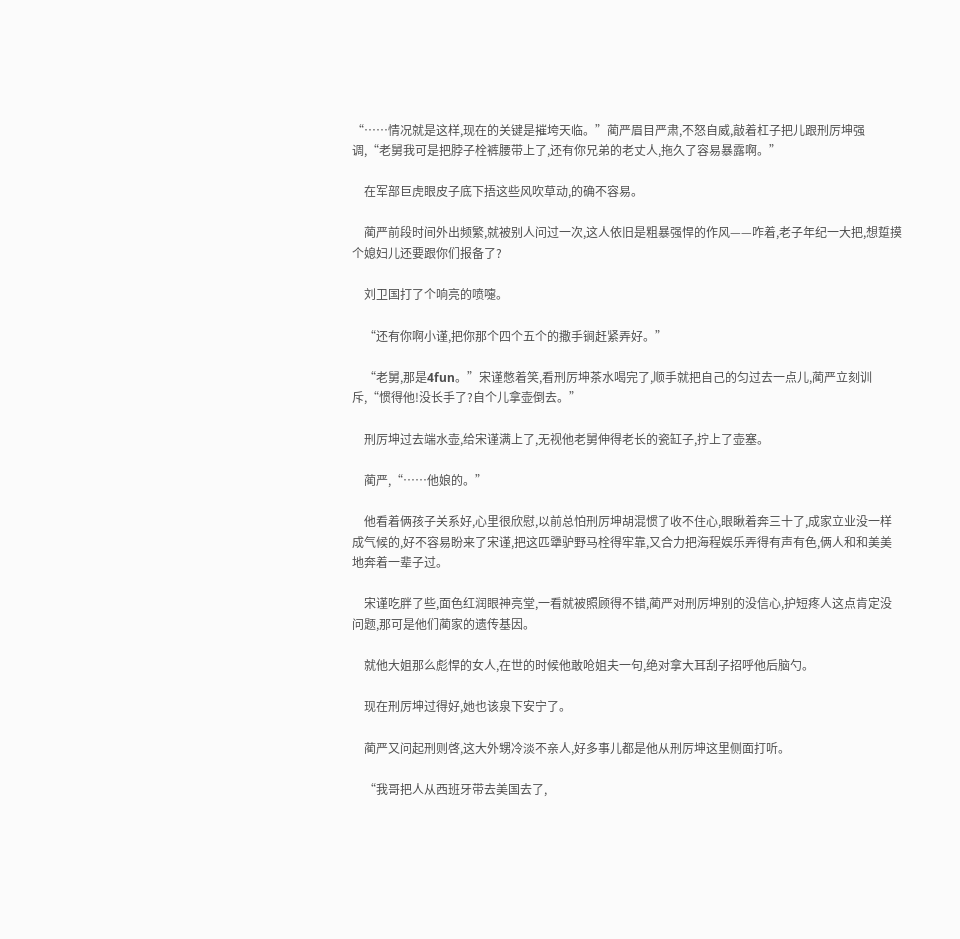“……情况就是这样,现在的关键是摧垮天临。”蔺严眉目严肃,不怒自威,敲着杠子把儿跟刑厉坤强调,“老舅我可是把脖子栓裤腰带上了,还有你兄弟的老丈人,拖久了容易暴露啊。”

    在军部巨虎眼皮子底下捂这些风吹草动,的确不容易。

    蔺严前段时间外出频繁,就被别人问过一次,这人依旧是粗暴强悍的作风——咋着,老子年纪一大把,想踅摸个媳妇儿还要跟你们报备了?

    刘卫国打了个响亮的喷嚏。

    “还有你啊小谨,把你那个四个五个的撒手锏赶紧弄好。”

    “老舅,那是4fun。”宋谨憋着笑,看刑厉坤茶水喝完了,顺手就把自己的匀过去一点儿,蔺严立刻训斥,“惯得他!没长手了?自个儿拿壶倒去。”

    刑厉坤过去端水壶,给宋谨满上了,无视他老舅伸得老长的瓷缸子,拧上了壶塞。

    蔺严,“……他娘的。”

    他看着俩孩子关系好,心里很欣慰,以前总怕刑厉坤胡混惯了收不住心,眼瞅着奔三十了,成家立业没一样成气候的,好不容易盼来了宋谨,把这匹犟驴野马栓得牢靠,又合力把海程娱乐弄得有声有色,俩人和和美美地奔着一辈子过。

    宋谨吃胖了些,面色红润眼神亮堂,一看就被照顾得不错,蔺严对刑厉坤别的没信心,护短疼人这点肯定没问题,那可是他们蔺家的遗传基因。

    就他大姐那么彪悍的女人,在世的时候他敢呛姐夫一句,绝对拿大耳刮子招呼他后脑勺。

    现在刑厉坤过得好,她也该泉下安宁了。

    蔺严又问起刑则啓,这大外甥冷淡不亲人,好多事儿都是他从刑厉坤这里侧面打听。

    “我哥把人从西班牙带去美国去了,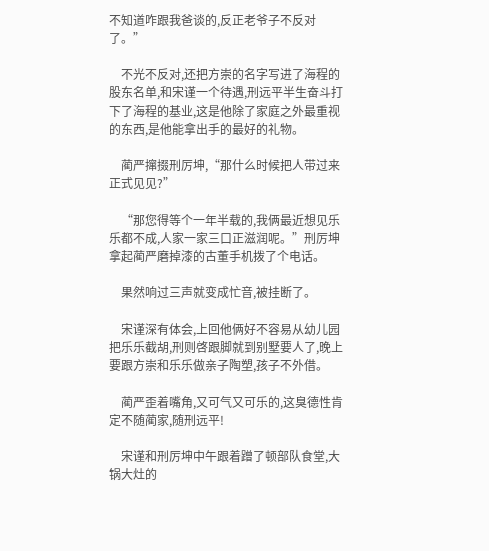不知道咋跟我爸谈的,反正老爷子不反对了。”

    不光不反对,还把方崇的名字写进了海程的股东名单,和宋谨一个待遇,刑远平半生奋斗打下了海程的基业,这是他除了家庭之外最重视的东西,是他能拿出手的最好的礼物。

    蔺严撺掇刑厉坤,“那什么时候把人带过来正式见见?”

    “那您得等个一年半载的,我俩最近想见乐乐都不成,人家一家三口正滋润呢。”刑厉坤拿起蔺严磨掉漆的古董手机拨了个电话。

    果然响过三声就变成忙音,被挂断了。

    宋谨深有体会,上回他俩好不容易从幼儿园把乐乐截胡,刑则啓跟脚就到别墅要人了,晚上要跟方崇和乐乐做亲子陶塑,孩子不外借。

    蔺严歪着嘴角,又可气又可乐的,这臭德性肯定不随蔺家,随刑远平!

    宋谨和刑厉坤中午跟着蹭了顿部队食堂,大锅大灶的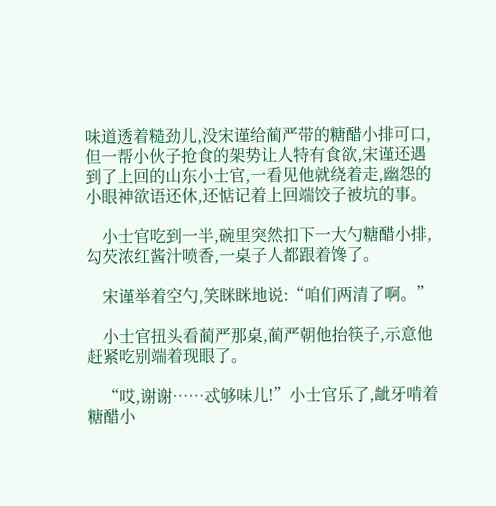味道透着糙劲儿,没宋谨给蔺严带的糖醋小排可口,但一帮小伙子抢食的架势让人特有食欲,宋谨还遇到了上回的山东小士官,一看见他就绕着走,幽怨的小眼神欲语还休,还惦记着上回端饺子被坑的事。

    小士官吃到一半,碗里突然扣下一大勺糖醋小排,勾芡浓红酱汁喷香,一桌子人都跟着馋了。

    宋谨举着空勺,笑眯眯地说:“咱们两清了啊。”

    小士官扭头看蔺严那桌,蔺严朝他抬筷子,示意他赶紧吃别端着现眼了。

    “哎,谢谢……忒够味儿!”小士官乐了,龇牙啃着糖醋小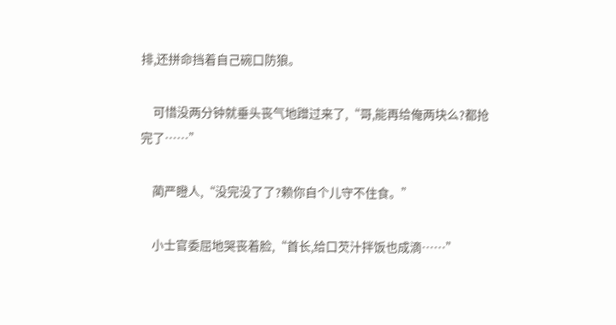排,还拼命挡着自己碗口防狼。

    可惜没两分钟就垂头丧气地蹭过来了,“哥,能再给俺两块么?都抢完了……”

    蔺严瞪人,“没完没了了?赖你自个儿守不住食。”

    小士官委屈地哭丧着脸,“首长,给口芡汁拌饭也成滴……”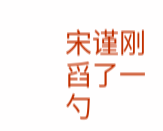宋谨刚舀了一勺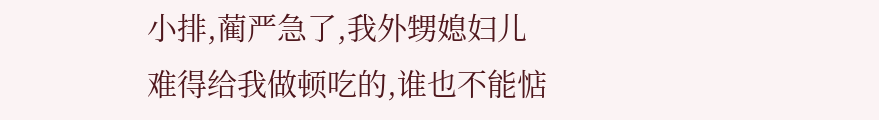小排,蔺严急了,我外甥媳妇儿难得给我做顿吃的,谁也不能惦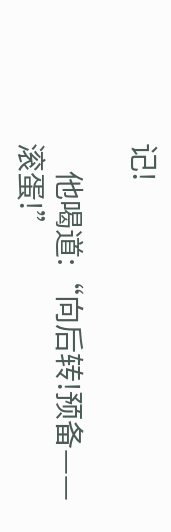记!

    他喝道:“向后转!预备——滚蛋!”